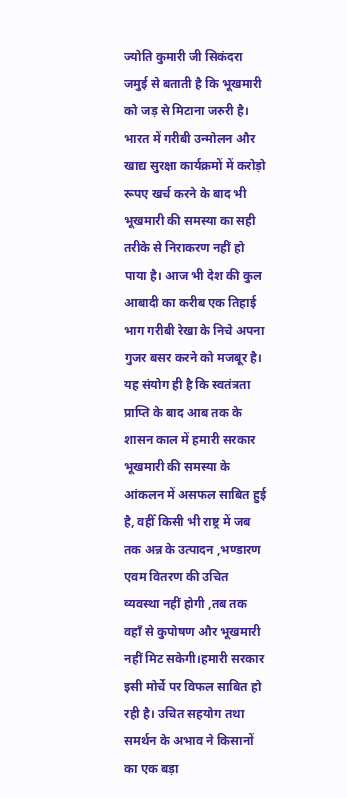ज्योति कुमारी जी सिकंदरा जमुई से बताती है कि भूखमारी को जड़ से मिटाना जरुरी है। भारत में गरीबी उन्मोलन और खाद्य सुरक्षा कार्यक्रमों में करोड़ो रूपए खर्च करने के बाद भी भूखमारी की समस्या का सही तरीके से निराकरण नहीं हो पाया है। आज भी देश की कुल आबादी का करीब एक तिहाई भाग गरीबी रेखा के निचे अपना गुजर बसर करने को मजबूर है। यह संयोग ही है कि स्वतंत्रता प्राप्ति के बाद आब तक के शासन काल में हमारी सरकार भूखमारी की समस्या के आंकलन में असफल साबित हुई है, वहीँ किसी भी राष्ट्र में जब तक अन्न के उत्पादन ,भण्डारण एवम वितरण की उचित व्यवस्था नहीं होगी ,तब तक वहाँ से कुपोषण और भूखमारी नहीं मिट सकेगी।हमारी सरकार इसी मोर्चे पर विफल साबित हो रही है। उचित सहयोग तथा समर्थन के अभाव ने किसानों का एक बड़ा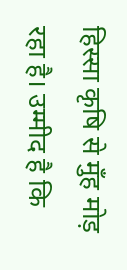हिस्सा कृषि से मुँह मोड़ रहा है। उम्मीद है कि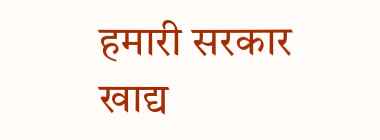हमारी सरकार खाद्य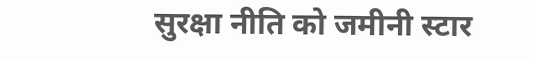सुरक्षा नीति को जमीनी स्टार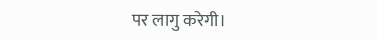पर लागु करेगी।